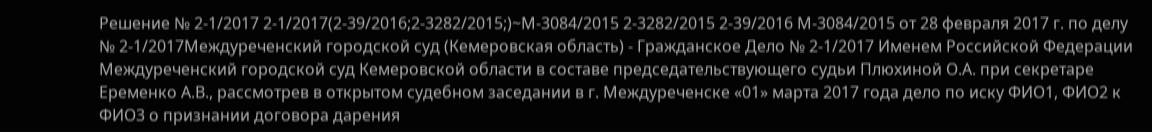Решение № 2-1/2017 2-1/2017(2-39/2016;2-3282/2015;)~М-3084/2015 2-3282/2015 2-39/2016 М-3084/2015 от 28 февраля 2017 г. по делу № 2-1/2017Междуреченский городской суд (Кемеровская область) - Гражданское Дело № 2-1/2017 Именем Российской Федерации Междуреченский городской суд Кемеровской области в составе председательствующего судьи Плюхиной О.А. при секретаре Еременко А.В., рассмотрев в открытом судебном заседании в г. Междуреченске «01» марта 2017 года дело по иску ФИО1, ФИО2 к ФИО3 о признании договора дарения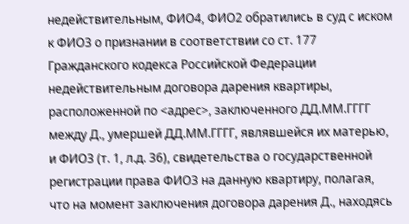недействительным, ФИО4, ФИО2 обратились в суд с иском к ФИО3 о признании в соответствии со ст. 177 Гражданского кодекса Российской Федерации недействительным договора дарения квартиры, расположенной по <адрес>, заключенного ДД.ММ.ГГГГ между Д., умершей ДД.ММ.ГГГГ, являвшейся их матерью, и ФИО3 (т. 1, л.д. 36), свидетельства о государственной регистрации права ФИО3 на данную квартиру, полагая, что на момент заключения договора дарения Д., находясь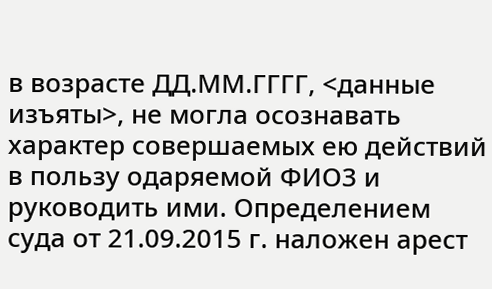в возрасте ДД.ММ.ГГГГ, <данные изъяты>, не могла осознавать характер совершаемых ею действий в пользу одаряемой ФИО3 и руководить ими. Определением суда от 21.09.2015 г. наложен арест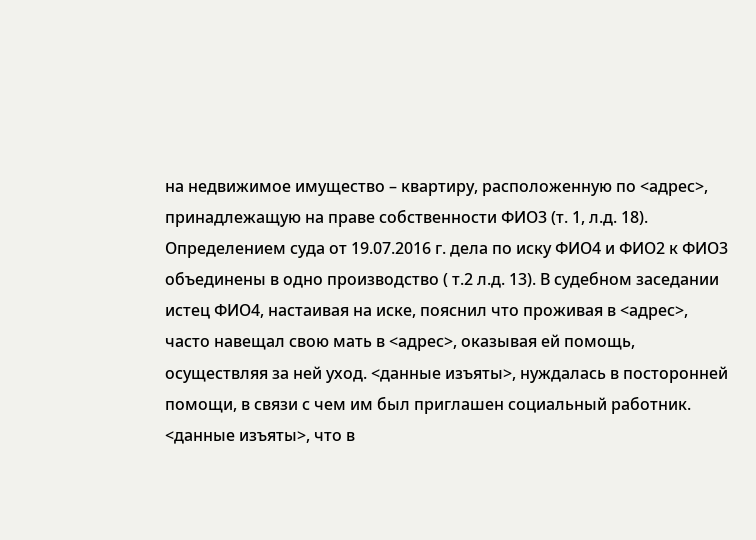на недвижимое имущество – квартиру, расположенную по <адрес>, принадлежащую на праве собственности ФИО3 (т. 1, л.д. 18). Определением суда от 19.07.2016 г. дела по иску ФИО4 и ФИО2 к ФИО3 объединены в одно производство ( т.2 л.д. 13). В судебном заседании истец ФИО4, настаивая на иске, пояснил что проживая в <адрес>, часто навещал свою мать в <адрес>, оказывая ей помощь, осуществляя за ней уход. <данные изъяты>, нуждалась в посторонней помощи, в связи с чем им был приглашен социальный работник. <данные изъяты>, что в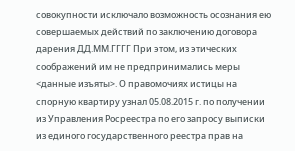совокупности исключало возможность осознания ею совершаемых действий по заключению договора дарения ДД.ММ.ГГГГ При этом, из этических соображений им не предпринимались меры <данные изъяты>. О правомочиях истицы на спорную квартиру узнал 05.08.2015 г. по получении из Управления Росреестра по его запросу выписки из единого государственного реестра прав на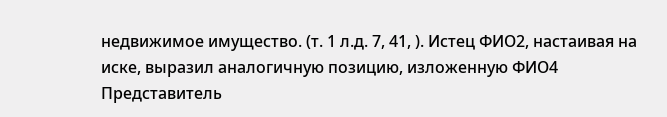недвижимое имущество. (т. 1 л.д. 7, 41, ). Истец ФИО2, настаивая на иске, выразил аналогичную позицию, изложенную ФИО4 Представитель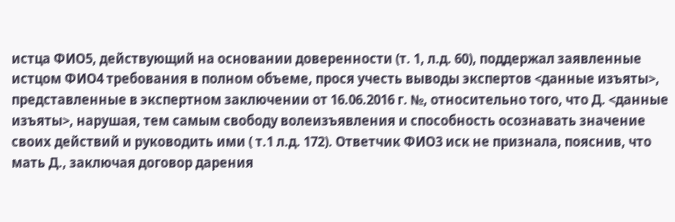истца ФИО5, действующий на основании доверенности (т. 1, л.д. 60), поддержал заявленные истцом ФИО4 требования в полном объеме, прося учесть выводы экспертов <данные изъяты>, представленные в экспертном заключении от 16.06.2016 г. №, относительно того, что Д. <данные изъяты>, нарушая, тем самым свободу волеизъявления и способность осознавать значение своих действий и руководить ими ( т.1 л.д. 172). Ответчик ФИО3 иск не признала, пояснив, что мать Д., заключая договор дарения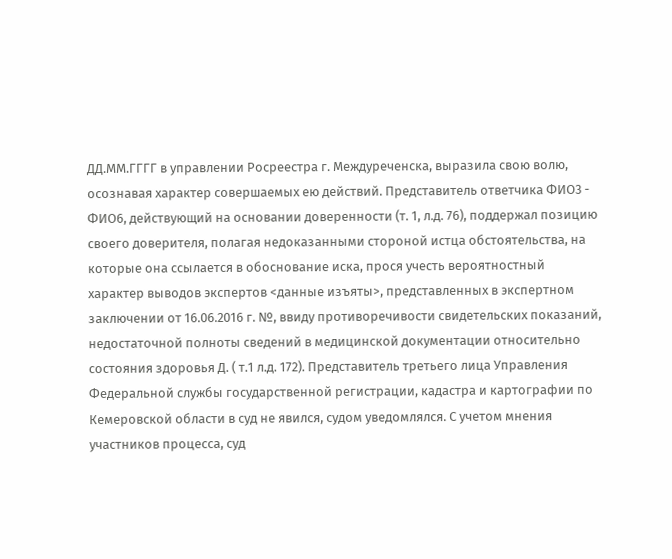ДД.ММ.ГГГГ в управлении Росреестра г. Междуреченска, выразила свою волю, осознавая характер совершаемых ею действий. Представитель ответчика ФИО3 - ФИО6, действующий на основании доверенности (т. 1, л.д. 76), поддержал позицию своего доверителя, полагая недоказанными стороной истца обстоятельства, на которые она ссылается в обоснование иска, прося учесть вероятностный характер выводов экспертов <данные изъяты>, представленных в экспертном заключении от 16.06.2016 г. №, ввиду противоречивости свидетельских показаний, недостаточной полноты сведений в медицинской документации относительно состояния здоровья Д. ( т.1 л.д. 172). Представитель третьего лица Управления Федеральной службы государственной регистрации, кадастра и картографии по Кемеровской области в суд не явился, судом уведомлялся. С учетом мнения участников процесса, суд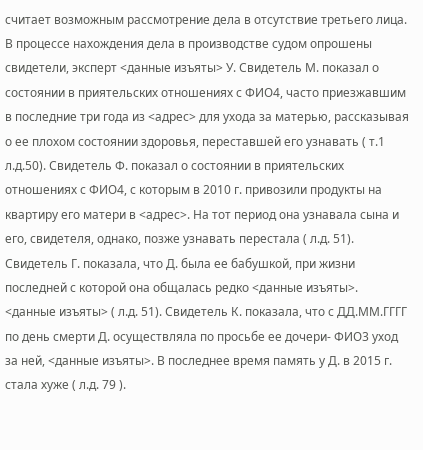считает возможным рассмотрение дела в отсутствие третьего лица. В процессе нахождения дела в производстве судом опрошены свидетели, эксперт <данные изъяты> У. Свидетель М. показал о состоянии в приятельских отношениях с ФИО4, часто приезжавшим в последние три года из <адрес> для ухода за матерью, рассказывая о ее плохом состоянии здоровья, переставшей его узнавать ( т.1 л.д.50). Свидетель Ф. показал о состоянии в приятельских отношениях с ФИО4, с которым в 2010 г. привозили продукты на квартиру его матери в <адрес>. На тот период она узнавала сына и его, свидетеля, однако, позже узнавать перестала ( л.д. 51). Свидетель Г. показала, что Д. была ее бабушкой, при жизни последней с которой она общалась редко <данные изъяты>. <данные изъяты> ( л.д. 51). Свидетель К. показала, что с ДД.ММ.ГГГГ по день смерти Д. осуществляла по просьбе ее дочери- ФИО3 уход за ней, <данные изъяты>. В последнее время память у Д. в 2015 г. стала хуже ( л.д. 79 ).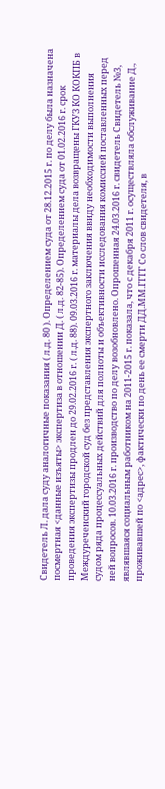Свидетель Л. дала суду аналогичные показания ( л.д. 80 ). Определением суда от 28.12.2015 г. по делу была назначена посмертная <данные изъяты> экспертиза в отношении Д. ( л.д. 82-85). Определением суда от 01.02.2016 г. срок проведения экспертизы продлен до 29.02.2016 г. ( л.д. 88). 09.03.2016 г. материалы дела возвращены ГКУЗ КО КОКПБ в Междуреченский городской суд без представления экспертного заключения ввиду необходимости выполнения судом ряда процессуальных действий для полноты и объективности исследования комиссией поставленных перед ней вопросов. 10.03.2016 г. производство по делу возобновлено. Опрошенная 24.03.2016 г. свидетель Свидетель №3, являвшаяся социальным работником на 2011-2015 г. показала, что с декабря 2011 г. осуществляла обслуживание Д., проживавшей по <адрес>, фактически по день ее смерти ДД.ММ.ГГГГ Со слов свидетеля, в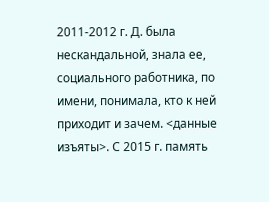2011-2012 г. Д. была нескандальной, знала ее, социального работника, по имени, понимала, кто к ней приходит и зачем. <данные изъяты>. С 2015 г. память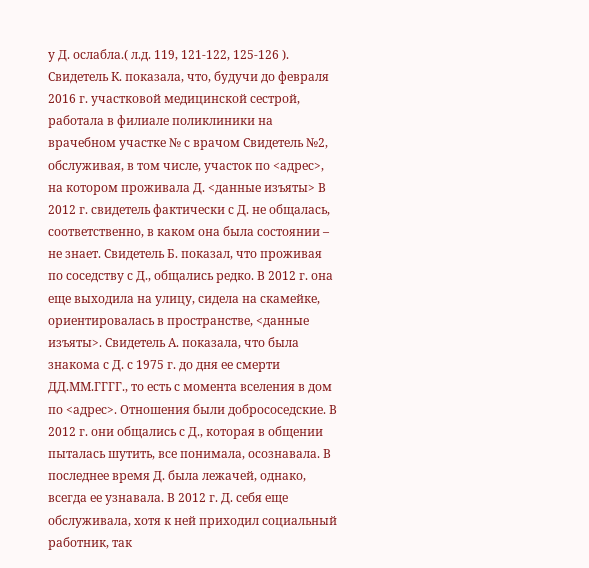у Д. ослабла.( л.д. 119, 121-122, 125-126 ). Свидетель К. показала, что, будучи до февраля 2016 г. участковой медицинской сестрой, работала в филиале поликлиники на врачебном участке № с врачом Свидетель №2, обслуживая, в том числе, участок по <адрес>, на котором проживала Д. <данные изъяты> В 2012 г. свидетель фактически с Д. не общалась, соответственно, в каком она была состоянии – не знает. Свидетель Б. показал, что проживая по соседству с Д., общались редко. В 2012 г. она еще выходила на улицу, сидела на скамейке, ориентировалась в пространстве, <данные изъяты>. Свидетель А. показала, что была знакома с Д. с 1975 г. до дня ее смерти ДД.ММ.ГГГГ., то есть с момента вселения в дом по <адрес>. Отношения были добрососедские. В 2012 г. они общались с Д., которая в общении пыталась шутить, все понимала, осознавала. В последнее время Д. была лежачей, однако, всегда ее узнавала. В 2012 г. Д. себя еще обслуживала, хотя к ней приходил социальный работник, так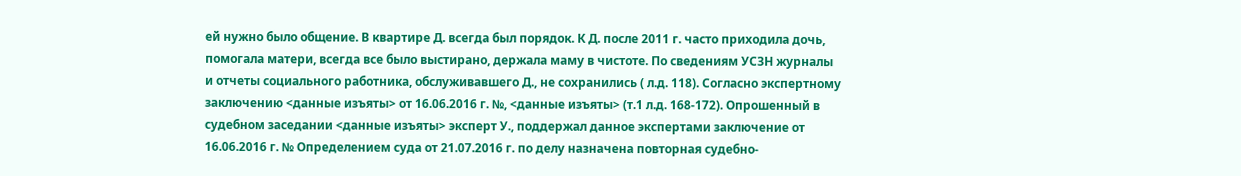ей нужно было общение. В квартире Д. всегда был порядок. К Д. после 2011 г. часто приходила дочь, помогала матери, всегда все было выстирано, держала маму в чистоте. По сведениям УСЗН журналы и отчеты социального работника, обслуживавшего Д., не сохранились ( л.д. 118). Согласно экспертному заключению <данные изъяты> от 16.06.2016 г. №, <данные изъяты> (т.1 л.д. 168-172). Опрошенный в судебном заседании <данные изъяты> эксперт У., поддержал данное экспертами заключение от 16.06.2016 г. № Определением суда от 21.07.2016 г. по делу назначена повторная судебно-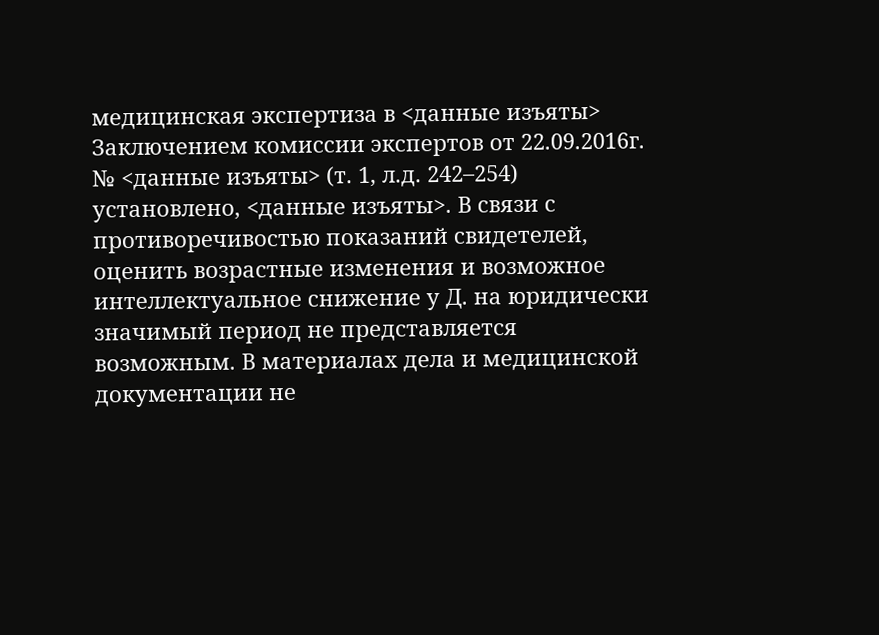медицинская экспертиза в <данные изъяты> Заключением комиссии экспертов от 22.09.2016г. № <данные изъяты> (т. 1, л.д. 242–254) установлено, <данные изъяты>. В связи с противоречивостью показаний свидетелей, оценить возрастные изменения и возможное интеллектуальное снижение у Д. на юридически значимый период не представляется возможным. В материалах дела и медицинской документации не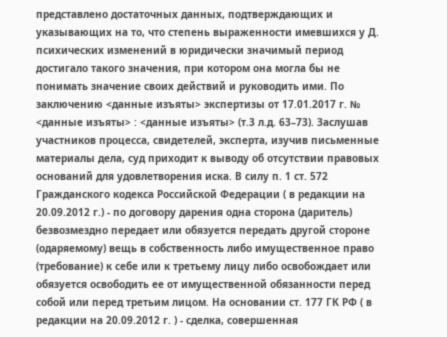представлено достаточных данных, подтверждающих и указывающих на то, что степень выраженности имевшихся у Д. психических изменений в юридически значимый период достигало такого значения, при котором она могла бы не понимать значение своих действий и руководить ими. По заключению <данные изъяты> экспертизы от 17.01.2017 г. № <данные изъяты> : <данные изъяты> (т.3 л.д. 63–73). Заслушав участников процесса, свидетелей, эксперта, изучив письменные материалы дела, суд приходит к выводу об отсутствии правовых оснований для удовлетворения иска. В силу п. 1 ст. 572 Гражданского кодекса Российской Федерации ( в редакции на 20.09.2012 г.) - по договору дарения одна сторона (даритель) безвозмездно передает или обязуется передать другой стороне (одаряемому) вещь в собственность либо имущественное право (требование) к себе или к третьему лицу либо освобождает или обязуется освободить ее от имущественной обязанности перед собой или перед третьим лицом. На основании ст. 177 ГК РФ ( в редакции на 20.09.2012 г. ) - сделка, совершенная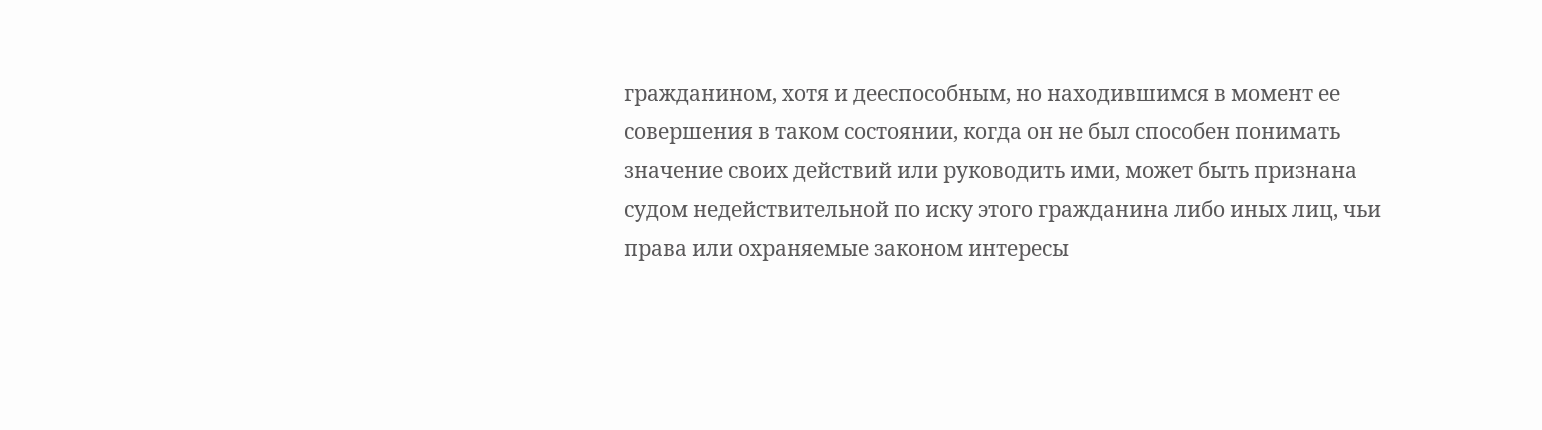гражданином, хотя и дееспособным, но находившимся в момент ее совершения в таком состоянии, когда он не был способен понимать значение своих действий или руководить ими, может быть признана судом недействительной по иску этого гражданина либо иных лиц, чьи права или охраняемые законом интересы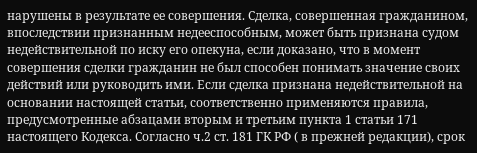нарушены в результате ее совершения. Сделка, совершенная гражданином, впоследствии признанным недееспособным, может быть признана судом недействительной по иску его опекуна, если доказано, что в момент совершения сделки гражданин не был способен понимать значение своих действий или руководить ими. Если сделка признана недействительной на основании настоящей статьи, соответственно применяются правила, предусмотренные абзацами вторым и третьим пункта 1 статьи 171 настоящего Кодекса. Согласно ч.2 ст. 181 ГК РФ ( в прежней редакции), срок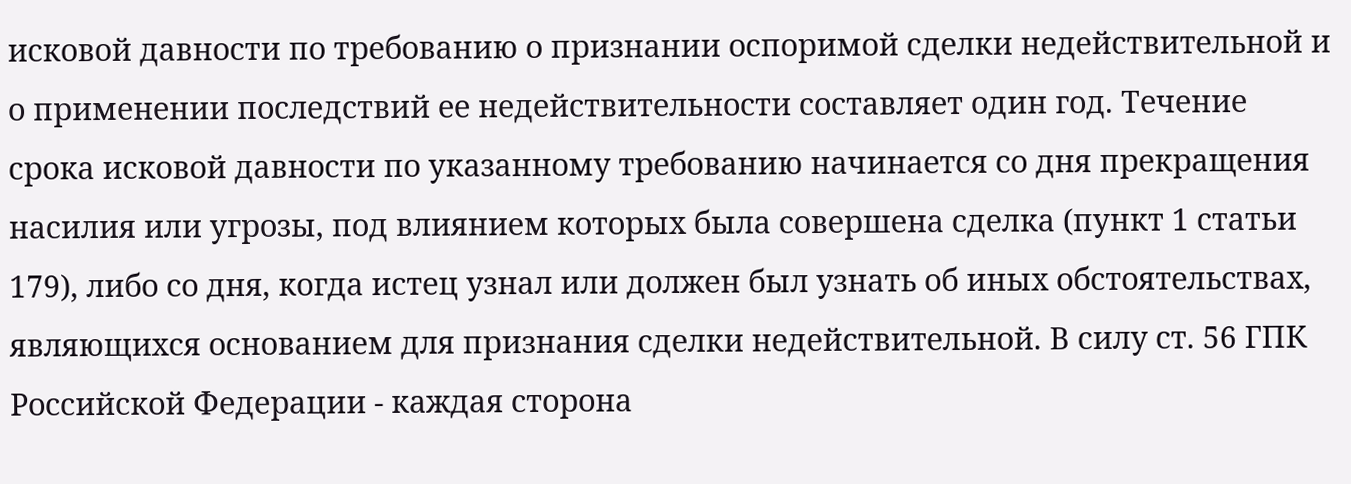исковой давности по требованию о признании оспоримой сделки недействительной и о применении последствий ее недействительности составляет один год. Течение срока исковой давности по указанному требованию начинается со дня прекращения насилия или угрозы, под влиянием которых была совершена сделка (пункт 1 статьи 179), либо со дня, когда истец узнал или должен был узнать об иных обстоятельствах, являющихся основанием для признания сделки недействительной. В силу ст. 56 ГПК Российской Федерации - каждая сторона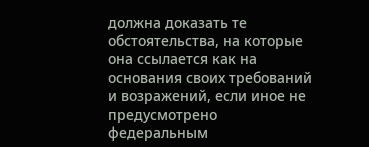должна доказать те обстоятельства, на которые она ссылается как на основания своих требований и возражений, если иное не предусмотрено федеральным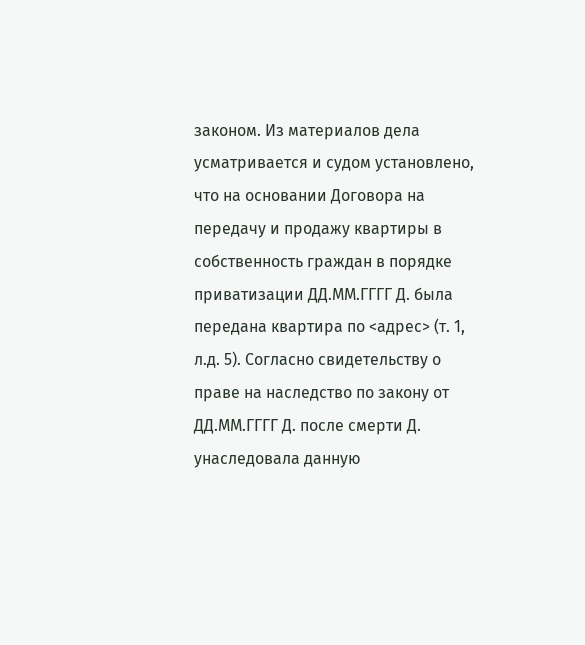законом. Из материалов дела усматривается и судом установлено, что на основании Договора на передачу и продажу квартиры в собственность граждан в порядке приватизации ДД.ММ.ГГГГ Д. была передана квартира по <адрес> (т. 1, л.д. 5). Согласно свидетельству о праве на наследство по закону от ДД.ММ.ГГГГ Д. после смерти Д. унаследовала данную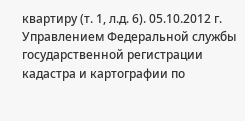квартиру (т. 1, л.д. 6). 05.10.2012 г. Управлением Федеральной службы государственной регистрации кадастра и картографии по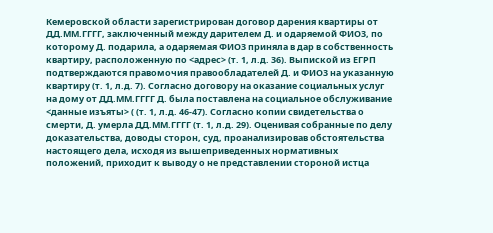Кемеровской области зарегистрирован договор дарения квартиры от ДД.ММ.ГГГГ, заключенный между дарителем Д. и одаряемой ФИО3, по которому Д. подарила, а одаряемая ФИО3 приняла в дар в собственность квартиру, расположенную по <адрес> (т. 1, л.д. 36). Выпиской из ЕГРП подтверждаются правомочия правообладателей Д. и ФИО3 на указанную квартиру (т. 1, л.д. 7). Согласно договору на оказание социальных услуг на дому от ДД.ММ.ГГГГ Д. была поставлена на социальное обслуживание <данные изъяты> ( (т. 1, л.д. 46-47). Согласно копии свидетельства о смерти, Д. умерла ДД.ММ.ГГГГ (т. 1, л.д. 29). Оценивая собранные по делу доказательства, доводы сторон, суд, проанализировав обстоятельства настоящего дела, исходя из вышеприведенных нормативных положений, приходит к выводу о не представлении стороной истца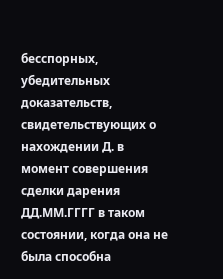бесспорных, убедительных доказательств, свидетельствующих о нахождении Д. в момент совершения сделки дарения ДД.ММ.ГГГГ в таком состоянии, когда она не была способна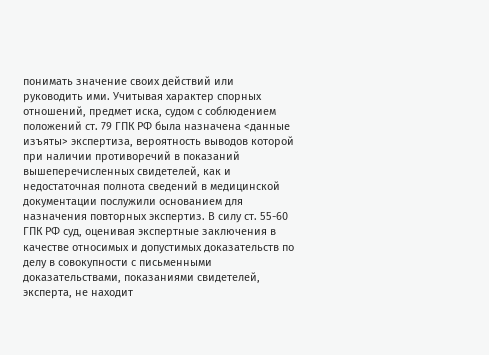понимать значение своих действий или руководить ими. Учитывая характер спорных отношений, предмет иска, судом с соблюдением положений ст. 79 ГПК РФ была назначена <данные изъяты> экспертиза, вероятность выводов которой при наличии противоречий в показаний вышеперечисленных свидетелей, как и недостаточная полнота сведений в медицинской документации послужили основанием для назначения повторных экспертиз. В силу ст. 55-60 ГПК РФ суд, оценивая экспертные заключения в качестве относимых и допустимых доказательств по делу в совокупности с письменными доказательствами, показаниями свидетелей, эксперта, не находит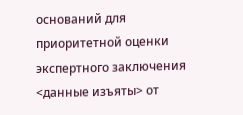оснований для приоритетной оценки экспертного заключения <данные изъяты> от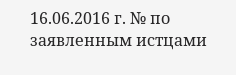16.06.2016 г. № по заявленным истцами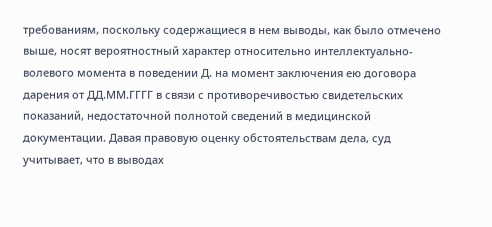требованиям, поскольку содержащиеся в нем выводы, как было отмечено выше, носят вероятностный характер относительно интеллектуально-волевого момента в поведении Д. на момент заключения ею договора дарения от ДД.ММ.ГГГГ в связи с противоречивостью свидетельских показаний, недостаточной полнотой сведений в медицинской документации. Давая правовую оценку обстоятельствам дела, суд учитывает, что в выводах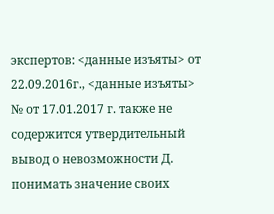экспертов: <данные изъяты> от 22.09.2016г., <данные изъяты> № от 17.01.2017 г. также не содержится утвердительный вывод о невозможности Д. понимать значение своих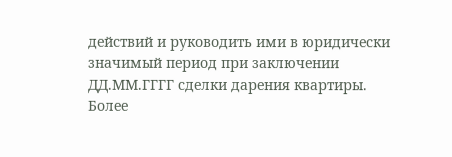действий и руководить ими в юридически значимый период при заключении ДД.ММ.ГГГГ сделки дарения квартиры. Более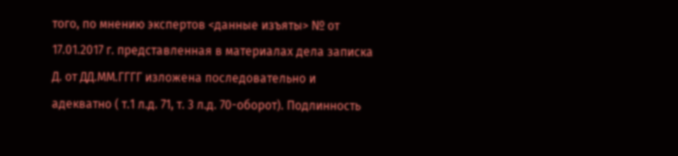того, по мнению экспертов <данные изъяты> № от 17.01.2017 г. представленная в материалах дела записка Д. от ДД.ММ.ГГГГ изложена последовательно и адекватно ( т.1 л.д. 71, т. 3 л.д. 70-оборот). Подлинность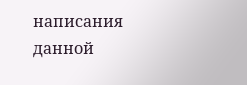написания данной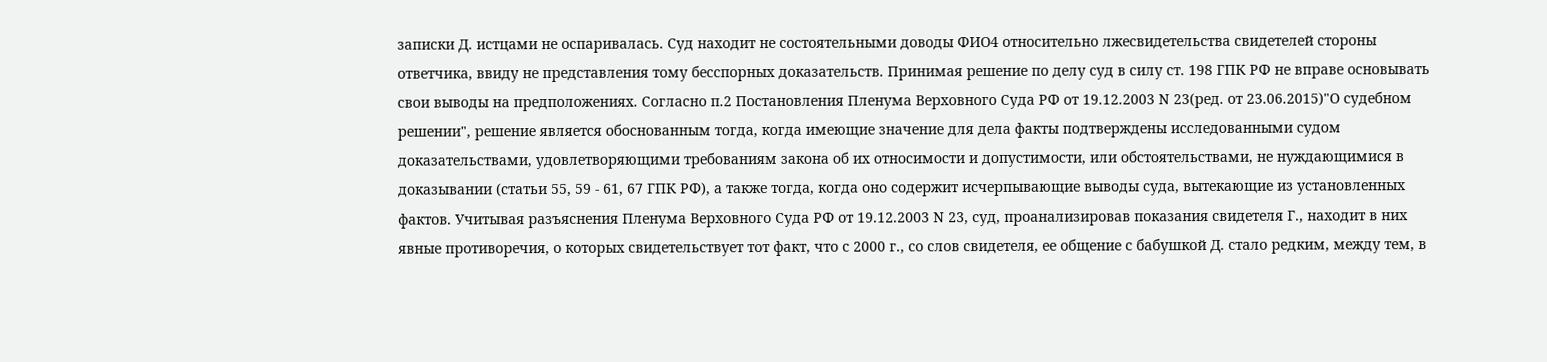записки Д. истцами не оспаривалась. Суд находит не состоятельными доводы ФИО4 относительно лжесвидетельства свидетелей стороны ответчика, ввиду не представления тому бесспорных доказательств. Принимая решение по делу суд в силу ст. 198 ГПК РФ не вправе основывать свои выводы на предположениях. Согласно п.2 Постановления Пленума Верховного Суда РФ от 19.12.2003 N 23(ред. от 23.06.2015)"О судебном решении", решение является обоснованным тогда, когда имеющие значение для дела факты подтверждены исследованными судом доказательствами, удовлетворяющими требованиям закона об их относимости и допустимости, или обстоятельствами, не нуждающимися в доказывании (статьи 55, 59 - 61, 67 ГПК РФ), а также тогда, когда оно содержит исчерпывающие выводы суда, вытекающие из установленных фактов. Учитывая разъяснения Пленума Верховного Суда РФ от 19.12.2003 N 23, суд, проанализировав показания свидетеля Г., находит в них явные противоречия, о которых свидетельствует тот факт, что с 2000 г., со слов свидетеля, ее общение с бабушкой Д. стало редким, между тем, в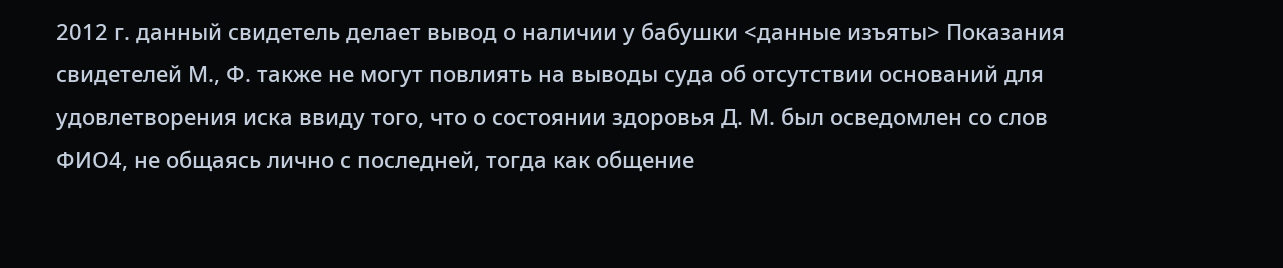2012 г. данный свидетель делает вывод о наличии у бабушки <данные изъяты> Показания свидетелей М., Ф. также не могут повлиять на выводы суда об отсутствии оснований для удовлетворения иска ввиду того, что о состоянии здоровья Д. М. был осведомлен со слов ФИО4, не общаясь лично с последней, тогда как общение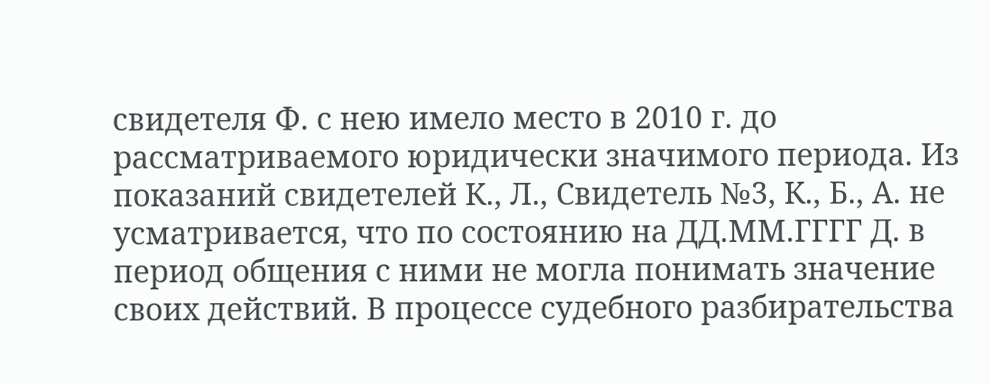свидетеля Ф. с нею имело место в 2010 г. до рассматриваемого юридически значимого периода. Из показаний свидетелей К., Л., Свидетель №3, К., Б., А. не усматривается, что по состоянию на ДД.ММ.ГГГГ Д. в период общения с ними не могла понимать значение своих действий. В процессе судебного разбирательства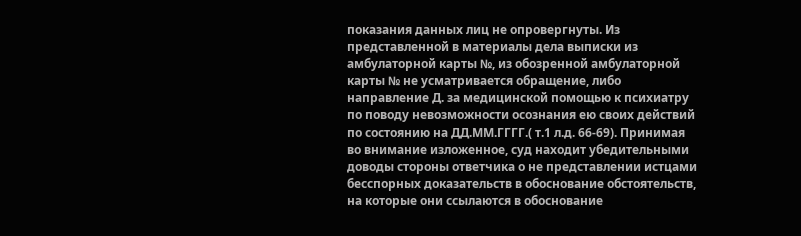показания данных лиц не опровергнуты. Из представленной в материалы дела выписки из амбулаторной карты №, из обозренной амбулаторной карты № не усматривается обращение, либо направление Д. за медицинской помощью к психиатру по поводу невозможности осознания ею своих действий по состоянию на ДД.ММ.ГГГГ.( т.1 л.д. 66-69). Принимая во внимание изложенное, суд находит убедительными доводы стороны ответчика о не представлении истцами бесспорных доказательств в обоснование обстоятельств, на которые они ссылаются в обоснование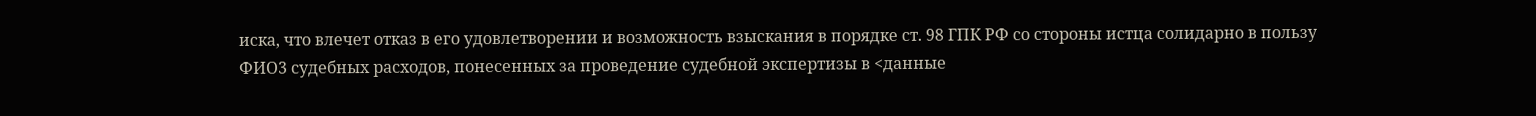иска, что влечет отказ в его удовлетворении и возможность взыскания в порядке ст. 98 ГПК РФ со стороны истца солидарно в пользу ФИО3 судебных расходов, понесенных за проведение судебной экспертизы в <данные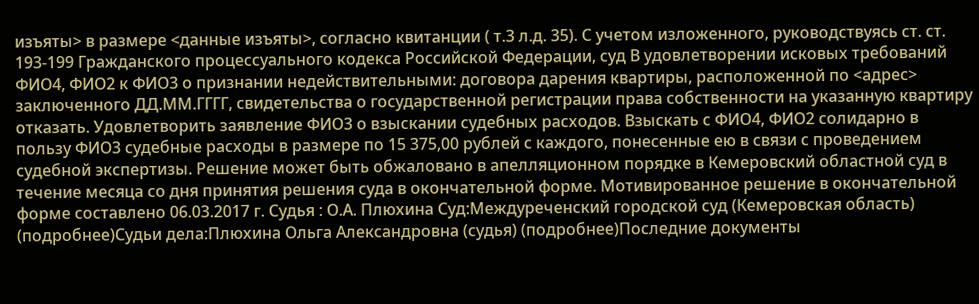изъяты> в размере <данные изъяты>, согласно квитанции ( т.3 л.д. 35). С учетом изложенного, руководствуясь ст. ст. 193-199 Гражданского процессуального кодекса Российской Федерации, суд В удовлетворении исковых требований ФИО4, ФИО2 к ФИО3 о признании недействительными: договора дарения квартиры, расположенной по <адрес> заключенного ДД.ММ.ГГГГ, свидетельства о государственной регистрации права собственности на указанную квартиру отказать. Удовлетворить заявление ФИО3 о взыскании судебных расходов. Взыскать с ФИО4, ФИО2 солидарно в пользу ФИО3 судебные расходы в размере по 15 375,00 рублей с каждого, понесенные ею в связи с проведением судебной экспертизы. Решение может быть обжаловано в апелляционном порядке в Кемеровский областной суд в течение месяца со дня принятия решения суда в окончательной форме. Мотивированное решение в окончательной форме составлено 06.03.2017 г. Судья : О.А. Плюхина Суд:Междуреченский городской суд (Кемеровская область) (подробнее)Судьи дела:Плюхина Ольга Александровна (судья) (подробнее)Последние документы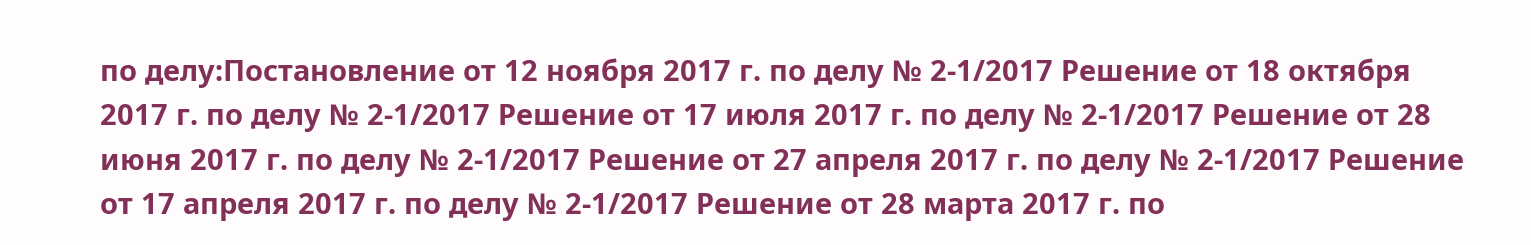по делу:Постановление от 12 ноября 2017 г. по делу № 2-1/2017 Решение от 18 октября 2017 г. по делу № 2-1/2017 Решение от 17 июля 2017 г. по делу № 2-1/2017 Решение от 28 июня 2017 г. по делу № 2-1/2017 Решение от 27 апреля 2017 г. по делу № 2-1/2017 Решение от 17 апреля 2017 г. по делу № 2-1/2017 Решение от 28 марта 2017 г. по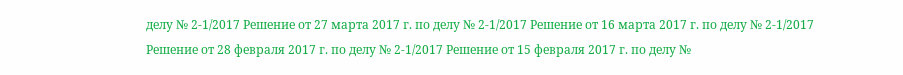делу № 2-1/2017 Решение от 27 марта 2017 г. по делу № 2-1/2017 Решение от 16 марта 2017 г. по делу № 2-1/2017 Решение от 28 февраля 2017 г. по делу № 2-1/2017 Решение от 15 февраля 2017 г. по делу №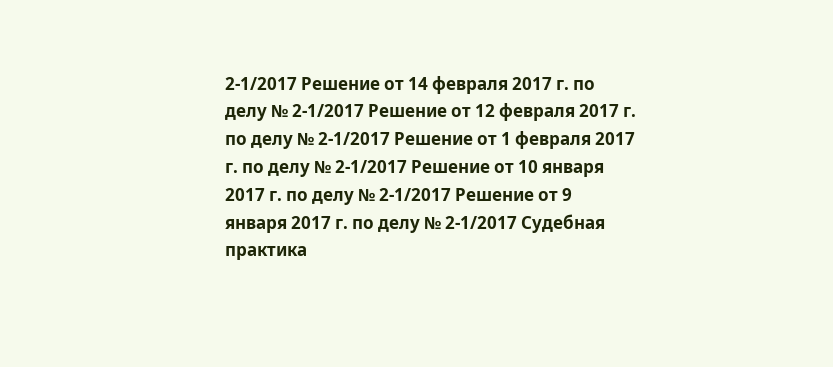2-1/2017 Решение от 14 февраля 2017 г. по делу № 2-1/2017 Решение от 12 февраля 2017 г. по делу № 2-1/2017 Решение от 1 февраля 2017 г. по делу № 2-1/2017 Решение от 10 января 2017 г. по делу № 2-1/2017 Решение от 9 января 2017 г. по делу № 2-1/2017 Судебная практика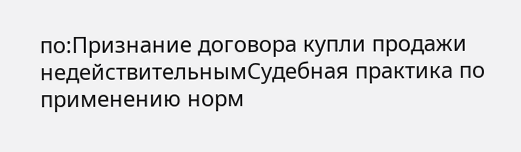по:Признание договора купли продажи недействительнымСудебная практика по применению норм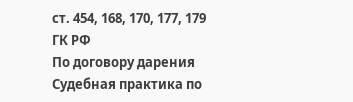ст. 454, 168, 170, 177, 179 ГК РФ
По договору дарения Судебная практика по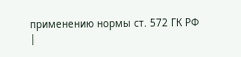применению нормы ст. 572 ГК РФ
|